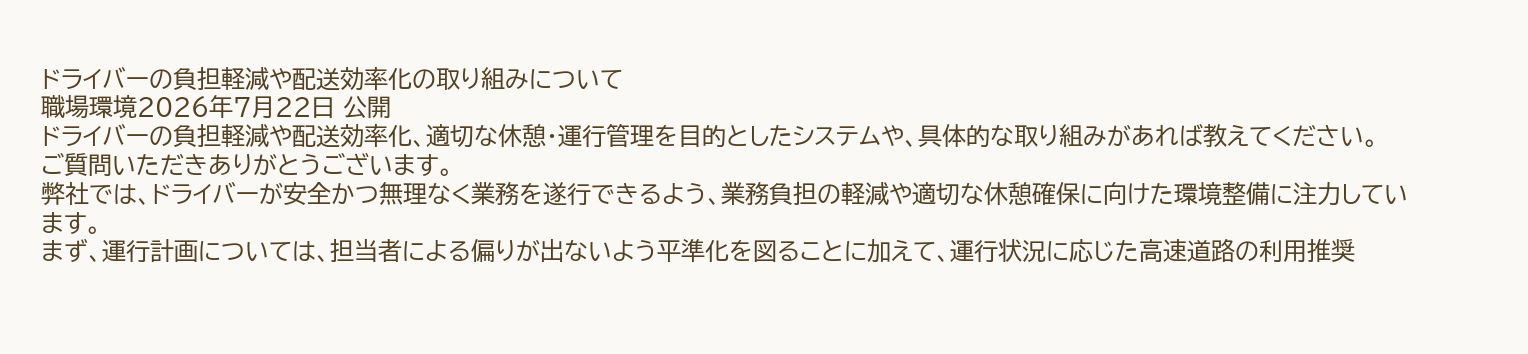ドライバーの負担軽減や配送効率化の取り組みについて
職場環境2026年7月22日 公開
ドライバーの負担軽減や配送効率化、適切な休憩・運行管理を目的としたシステムや、具体的な取り組みがあれば教えてください。
ご質問いただきありがとうございます。
弊社では、ドライバーが安全かつ無理なく業務を遂行できるよう、業務負担の軽減や適切な休憩確保に向けた環境整備に注力しています。
まず、運行計画については、担当者による偏りが出ないよう平準化を図ることに加えて、運行状況に応じた高速道路の利用推奨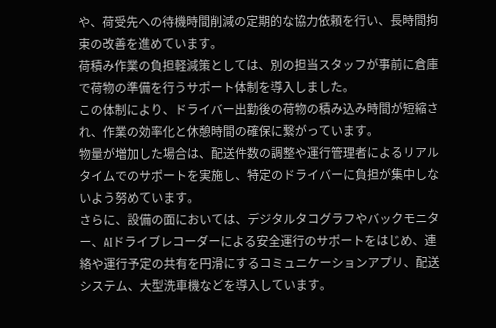や、荷受先への待機時間削減の定期的な協力依頼を行い、長時間拘束の改善を進めています。
荷積み作業の負担軽減策としては、別の担当スタッフが事前に倉庫で荷物の準備を行うサポート体制を導入しました。
この体制により、ドライバー出勤後の荷物の積み込み時間が短縮され、作業の効率化と休憩時間の確保に繋がっています。
物量が増加した場合は、配送件数の調整や運行管理者によるリアルタイムでのサポートを実施し、特定のドライバーに負担が集中しないよう努めています。
さらに、設備の面においては、デジタルタコグラフやバックモニター、AIドライブレコーダーによる安全運行のサポートをはじめ、連絡や運行予定の共有を円滑にするコミュニケーションアプリ、配送システム、大型洗車機などを導入しています。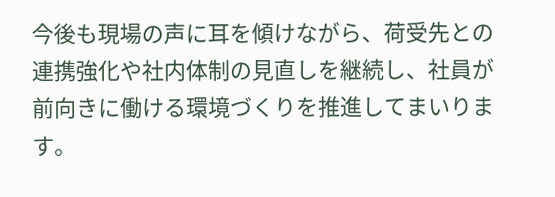今後も現場の声に耳を傾けながら、荷受先との連携強化や社内体制の見直しを継続し、社員が前向きに働ける環境づくりを推進してまいります。